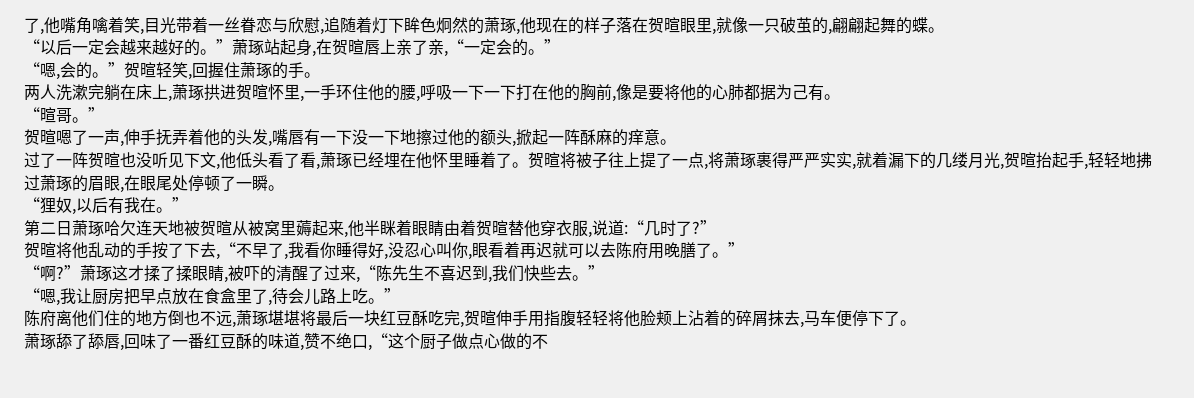了,他嘴角噙着笑,目光带着一丝眷恋与欣慰,追随着灯下眸色炯然的萧琢,他现在的样子落在贺暄眼里,就像一只破茧的,翩翩起舞的蝶。
“以后一定会越来越好的。”萧琢站起身,在贺暄唇上亲了亲,“一定会的。”
“嗯,会的。”贺暄轻笑,回握住萧琢的手。
两人洗漱完躺在床上,萧琢拱进贺暄怀里,一手环住他的腰,呼吸一下一下打在他的胸前,像是要将他的心肺都据为己有。
“暄哥。”
贺暄嗯了一声,伸手抚弄着他的头发,嘴唇有一下没一下地擦过他的额头,掀起一阵酥麻的痒意。
过了一阵贺暄也没听见下文,他低头看了看,萧琢已经埋在他怀里睡着了。贺暄将被子往上提了一点,将萧琢裹得严严实实,就着漏下的几缕月光,贺暄抬起手,轻轻地拂过萧琢的眉眼,在眼尾处停顿了一瞬。
“狸奴,以后有我在。”
第二日萧琢哈欠连天地被贺暄从被窝里薅起来,他半眯着眼睛由着贺暄替他穿衣服,说道:“几时了?”
贺暄将他乱动的手按了下去,“不早了,我看你睡得好,没忍心叫你,眼看着再迟就可以去陈府用晚膳了。”
“啊?”萧琢这才揉了揉眼睛,被吓的清醒了过来,“陈先生不喜迟到,我们快些去。”
“嗯,我让厨房把早点放在食盒里了,待会儿路上吃。”
陈府离他们住的地方倒也不远,萧琢堪堪将最后一块红豆酥吃完,贺暄伸手用指腹轻轻将他脸颊上沾着的碎屑抹去,马车便停下了。
萧琢舔了舔唇,回味了一番红豆酥的味道,赞不绝口,“这个厨子做点心做的不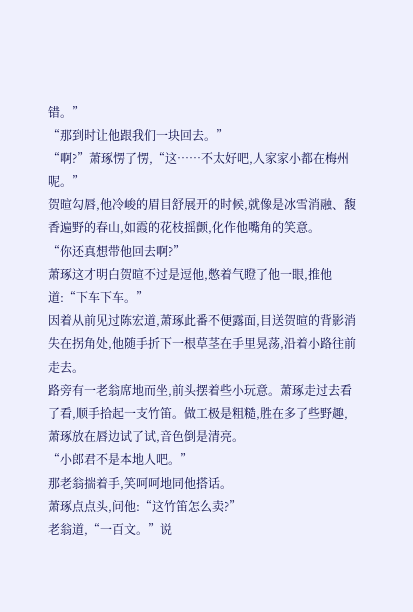错。”
“那到时让他跟我们一块回去。”
“啊?”萧琢愣了愣,“这……不太好吧,人家家小都在梅州呢。”
贺暄勾唇,他冷峻的眉目舒展开的时候,就像是冰雪消融、馥香遍野的春山,如霞的花枝摇颤,化作他嘴角的笑意。
“你还真想带他回去啊?”
萧琢这才明白贺暄不过是逗他,憋着气瞪了他一眼,推他道:“下车下车。”
因着从前见过陈宏道,萧琢此番不便露面,目送贺暄的背影消失在拐角处,他随手折下一根草茎在手里晃荡,沿着小路往前走去。
路旁有一老翁席地而坐,前头摆着些小玩意。萧琢走过去看了看,顺手拾起一支竹笛。做工极是粗糙,胜在多了些野趣,萧琢放在唇边试了试,音色倒是清亮。
“小郎君不是本地人吧。”
那老翁揣着手,笑呵呵地同他搭话。
萧琢点点头,问他:“这竹笛怎么卖?”
老翁道,“一百文。”说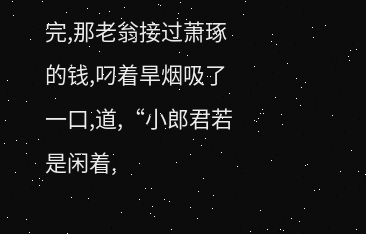完,那老翁接过萧琢的钱,叼着旱烟吸了一口,道,“小郎君若是闲着,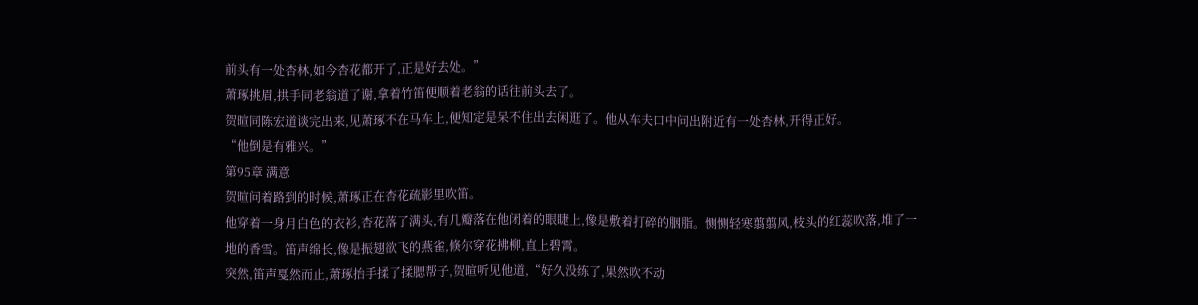前头有一处杏林,如今杏花都开了,正是好去处。”
萧琢挑眉,拱手同老翁道了谢,拿着竹笛便顺着老翁的话往前头去了。
贺暄同陈宏道谈完出来,见萧琢不在马车上,便知定是呆不住出去闲逛了。他从车夫口中问出附近有一处杏林,开得正好。
“他倒是有雅兴。”
第95章 满意
贺暄问着路到的时候,萧琢正在杏花疏影里吹笛。
他穿着一身月白色的衣衫,杏花落了满头,有几瓣落在他闭着的眼睫上,像是敷着打碎的胭脂。恻恻轻寒翦翦风,枝头的红蕊吹落,堆了一地的香雪。笛声绵长,像是振翅欲飞的燕雀,倏尔穿花拂柳,直上碧霄。
突然,笛声戛然而止,萧琢抬手揉了揉腮帮子,贺暄听见他道,“好久没练了,果然吹不动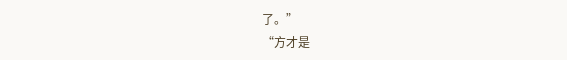了。”
“方才是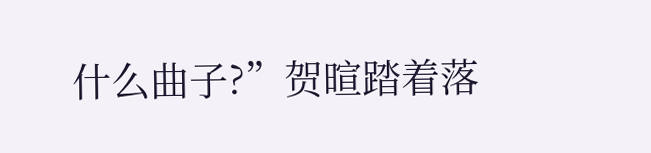什么曲子?”贺暄踏着落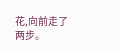花,向前走了两步。